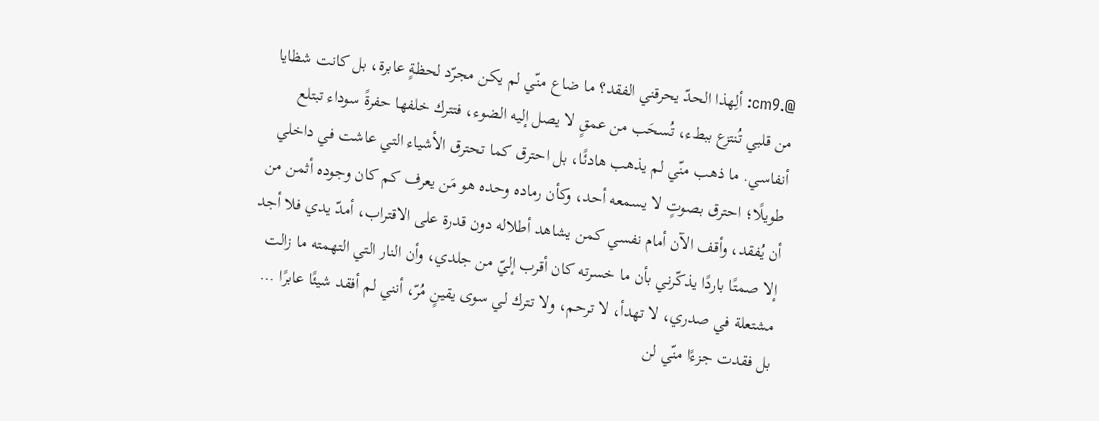@.cm9: ألِهذا الحدّ يحرقني الفقد؟ ما ضاع منّي لم يكن مجرّد لحظةٍ عابرة، بل كانت شظايا من قلبي تُنتزع ببطء، تُسحَب من عمقٍ لا يصل إليه الضوء، فتترك خلفها حفرةً سوداء تبتلع أنفاسي. ما ذهب منّي لم يذهب هادئًا، بل احترق كما تحترق الأشياء التي عاشت في داخلي طويلًا؛ احترق بصوتٍ لا يسمعه أحد، وكأن رماده وحده هو مَن يعرف كم كان وجوده أثمن من أن يُفقد، وأقف الآن أمام نفسي كمن يشاهد أطلاله دون قدرة على الاقتراب، أمدّ يدي فلا أجد إلا صمتًا باردًا يذكّرني بأن ما خسرته كان أقرب إليّ من جلدي، وأن النار التي التهمته ما زالت مشتعلة في صدري، لا تهدأ، لا ترحم، ولا تترك لي سوى يقينٍ مُرّ، أنني لم أفقد شيئًا عابرًا … بل فقدت جزءًا منّي لن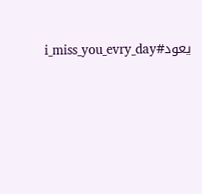يعود#i_miss_you_evry_day